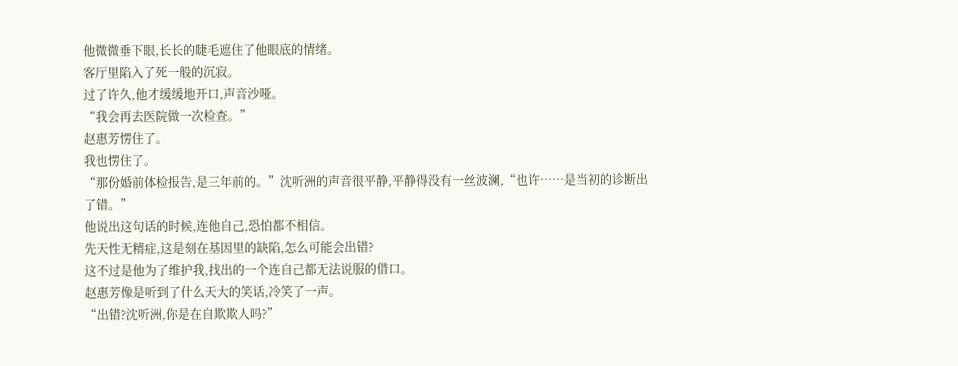他微微垂下眼,长长的睫毛遮住了他眼底的情绪。
客厅里陷入了死一般的沉寂。
过了许久,他才缓缓地开口,声音沙哑。
“我会再去医院做一次检查。”
赵惠芳愣住了。
我也愣住了。
“那份婚前体检报告,是三年前的。”沈听洲的声音很平静,平静得没有一丝波澜,“也许……是当初的诊断出了错。”
他说出这句话的时候,连他自己,恐怕都不相信。
先天性无精症,这是刻在基因里的缺陷,怎么可能会出错?
这不过是他为了维护我,找出的一个连自己都无法说服的借口。
赵惠芳像是听到了什么天大的笑话,冷笑了一声。
“出错?沈听洲,你是在自欺欺人吗?”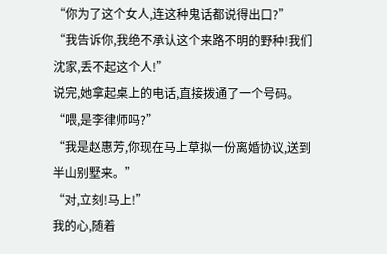“你为了这个女人,连这种鬼话都说得出口?”
“我告诉你,我绝不承认这个来路不明的野种!我们沈家,丢不起这个人!”
说完,她拿起桌上的电话,直接拨通了一个号码。
“喂,是李律师吗?”
“我是赵惠芳,你现在马上草拟一份离婚协议,送到半山别墅来。”
“对,立刻!马上!”
我的心,随着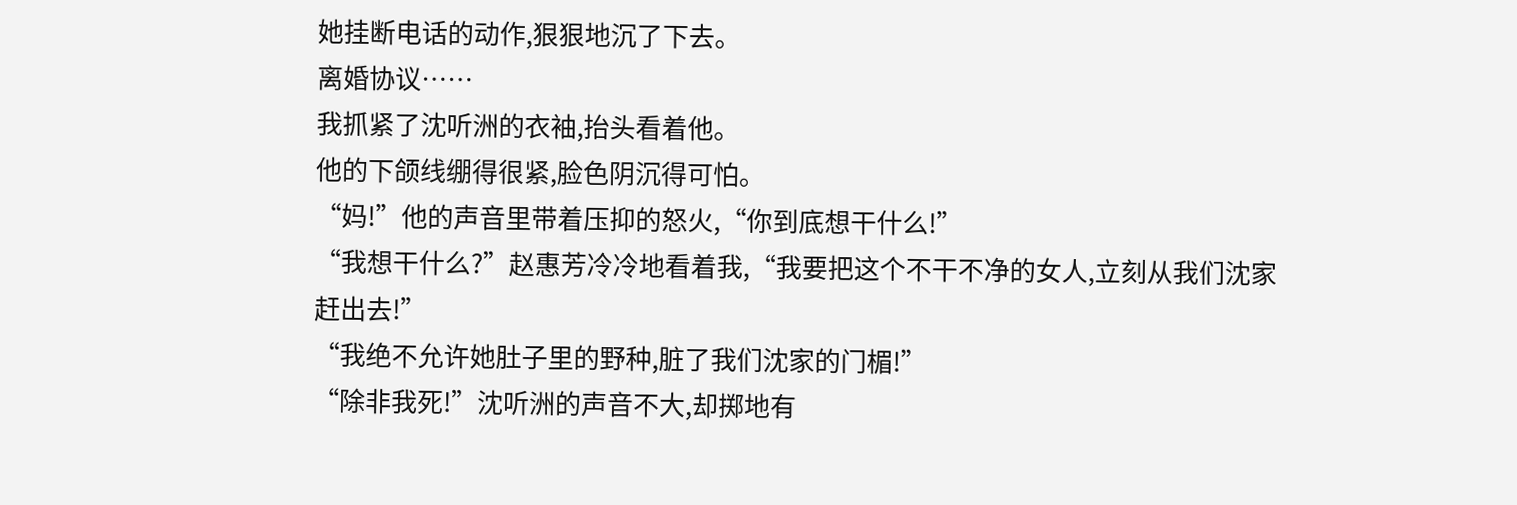她挂断电话的动作,狠狠地沉了下去。
离婚协议……
我抓紧了沈听洲的衣袖,抬头看着他。
他的下颌线绷得很紧,脸色阴沉得可怕。
“妈!”他的声音里带着压抑的怒火,“你到底想干什么!”
“我想干什么?”赵惠芳冷冷地看着我,“我要把这个不干不净的女人,立刻从我们沈家赶出去!”
“我绝不允许她肚子里的野种,脏了我们沈家的门楣!”
“除非我死!”沈听洲的声音不大,却掷地有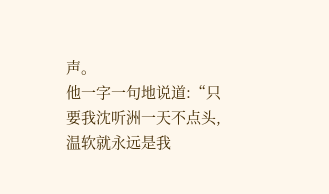声。
他一字一句地说道:“只要我沈听洲一天不点头,温软就永远是我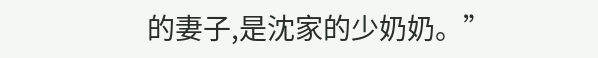的妻子,是沈家的少奶奶。”